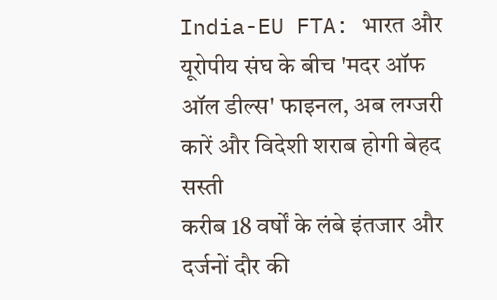India-EU FTA: भारत और यूरोपीय संघ के बीच 'मदर ऑफ ऑल डील्स' फाइनल, अब लग्जरी कारें और विदेशी शराब होगी बेहद सस्ती
करीब 18 वर्षों के लंबे इंतजार और दर्जनों दौर की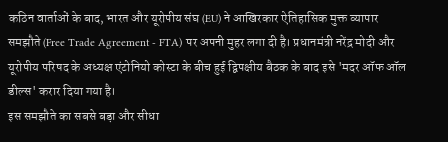कठिन वार्ताओं के बाद, भारत और यूरोपीय संघ (EU) ने आखिरकार ऐतिहासिक मुक्त व्यापार समझौते (Free Trade Agreement - FTA) पर अपनी मुहर लगा दी है। प्रधानमंत्री नरेंद्र मोदी और यूरोपीय परिषद के अध्यक्ष एंटोनियो कोस्टा के बीच हुई द्विपक्षीय बैठक के बाद इसे 'मदर ऑफ ऑल डील्स' करार दिया गया है।
इस समझौते का सबसे बड़ा और सीधा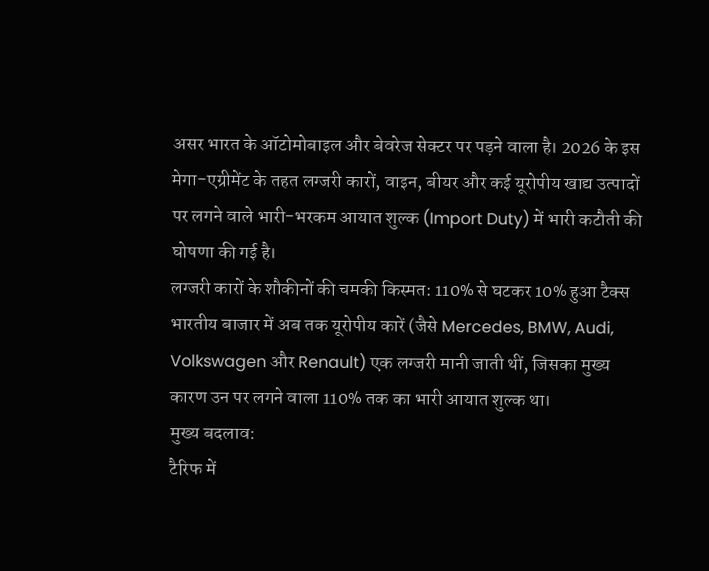असर भारत के ऑटोमोबाइल और बेवरेज सेक्टर पर पड़ने वाला है। 2026 के इस मेगा-एग्रीमेंट के तहत लग्जरी कारों, वाइन, बीयर और कई यूरोपीय खाद्य उत्पादों पर लगने वाले भारी-भरकम आयात शुल्क (Import Duty) में भारी कटौती की घोषणा की गई है।
लग्जरी कारों के शौकीनों की चमकी किस्मत: 110% से घटकर 10% हुआ टैक्स
भारतीय बाजार में अब तक यूरोपीय कारें (जैसे Mercedes, BMW, Audi, Volkswagen और Renault) एक लग्जरी मानी जाती थीं, जिसका मुख्य कारण उन पर लगने वाला 110% तक का भारी आयात शुल्क था।
मुख्य बदलाव:
टैरिफ में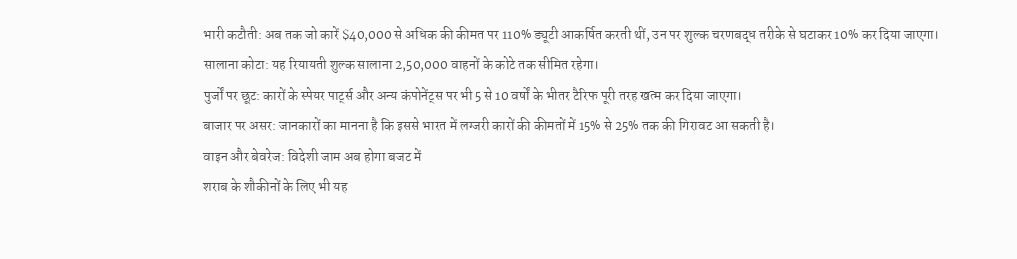भारी कटौती: अब तक जो कारें $40,000 से अधिक की कीमत पर 110% ड्यूटी आकर्षित करती थीं, उन पर शुल्क चरणबद्ध तरीके से घटाकर 10% कर दिया जाएगा।
सालाना कोटा: यह रियायती शुल्क सालाना 2,50,000 वाहनों के कोटे तक सीमित रहेगा।
पुर्जों पर छूट: कारों के स्पेयर पार्ट्स और अन्य कंपोनेंट्स पर भी 5 से 10 वर्षों के भीतर टैरिफ पूरी तरह खत्म कर दिया जाएगा।
बाजार पर असर: जानकारों का मानना है कि इससे भारत में लग्जरी कारों की कीमतों में 15% से 25% तक की गिरावट आ सकती है।
वाइन और बेवरेज: विदेशी जाम अब होगा बजट में
शराब के शौकीनों के लिए भी यह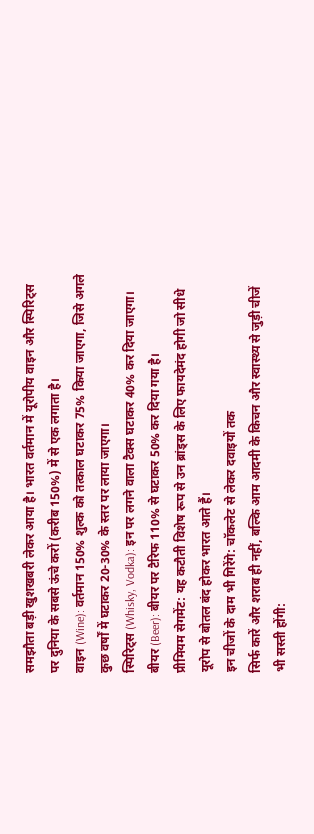समझौता बड़ी खुशखबरी लेकर आया है। भारत वर्तमान में यूरोपीय वाइन और स्पिरिट्स पर दुनिया के सबसे ऊंचे करों (करीब 150%) में से एक लगाता है।
वाइन (Wine): वर्तमान 150% शुल्क को तत्काल घटाकर 75% किया जाएगा, जिसे अगले कुछ वर्षों में घटाकर 20-30% के स्तर पर लाया जाएगा।
स्पिरिट्स (Whisky, Vodka): इन पर लगने वाला टैक्स घटाकर 40% कर दिया जाएगा।
बीयर (Beer): बीयर पर टैरिफ 110% से घटाकर 50% कर दिया गया है।
प्रीमियम सेगमेंट: यह कटौती विशेष रूप से उन ब्रांड्स के लिए फायदेमंद होगी जो सीधे यूरोप से बोतल बंद होकर भारत आते हैं।
इन चीजों के दाम भी गिरेंगे: चॉकलेट से लेकर दवाइयों तक
सिर्फ कारें और शराब ही नहीं, बल्कि आम आदमी के किचन और स्वास्थ्य से जुड़ी चीजें भी सस्ती होंगी: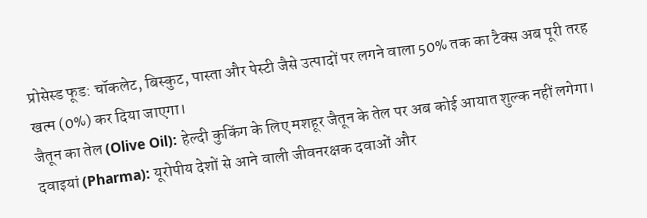प्रोसेस्ड फूड: चॉकलेट, बिस्कुट, पास्ता और पेस्टी जैसे उत्पादों पर लगने वाला 50% तक का टैक्स अब पूरी तरह खत्म (0%) कर दिया जाएगा।
जैतून का तेल (Olive Oil): हेल्दी कुकिंग के लिए मशहूर जैतून के तेल पर अब कोई आयात शुल्क नहीं लगेगा।
दवाइयां (Pharma): यूरोपीय देशों से आने वाली जीवनरक्षक दवाओं और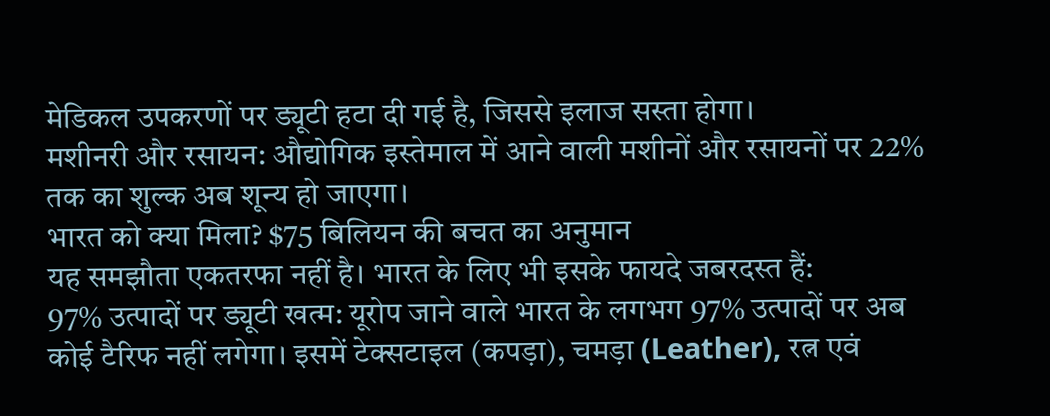मेडिकल उपकरणों पर ड्यूटी हटा दी गई है, जिससे इलाज सस्ता होगा।
मशीनरी और रसायन: औद्योगिक इस्तेमाल में आने वाली मशीनों और रसायनों पर 22% तक का शुल्क अब शून्य हो जाएगा।
भारत को क्या मिला? $75 बिलियन की बचत का अनुमान
यह समझौता एकतरफा नहीं है। भारत के लिए भी इसके फायदे जबरदस्त हैं:
97% उत्पादों पर ड्यूटी खत्म: यूरोप जाने वाले भारत के लगभग 97% उत्पादों पर अब कोई टैरिफ नहीं लगेगा। इसमें टेक्सटाइल (कपड़ा), चमड़ा (Leather), रत्न एवं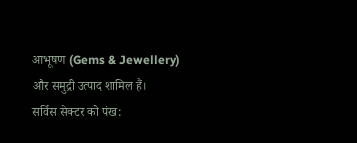आभूषण (Gems & Jewellery) और समुद्री उत्पाद शामिल हैं।
सर्विस सेक्टर को पंख: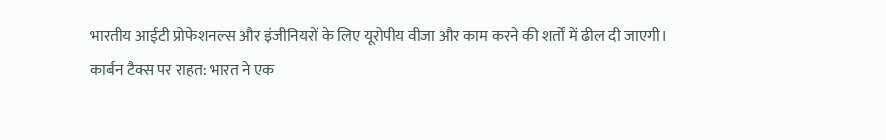भारतीय आईटी प्रोफेशनल्स और इंजीनियरों के लिए यूरोपीय वीजा और काम करने की शर्तों में ढील दी जाएगी।
कार्बन टैक्स पर राहत: भारत ने एक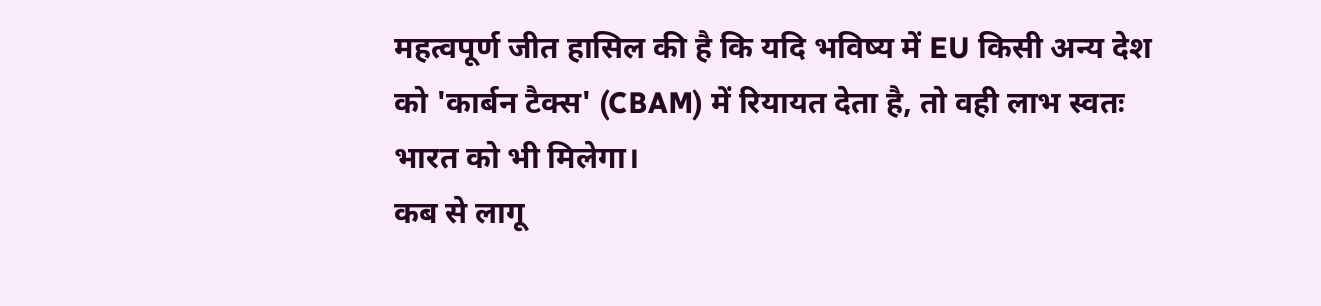महत्वपूर्ण जीत हासिल की है कि यदि भविष्य में EU किसी अन्य देश को 'कार्बन टैक्स' (CBAM) में रियायत देता है, तो वही लाभ स्वतः भारत को भी मिलेगा।
कब से लागू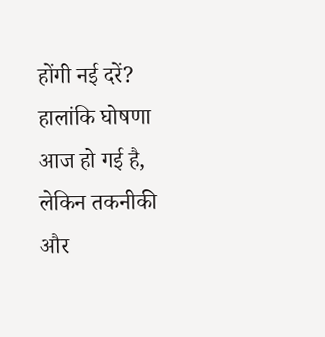होंगी नई दरें?
हालांकि घोषणा आज हो गई है, लेकिन तकनीकी और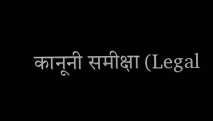कानूनी समीक्षा (Legal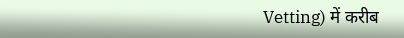Vetting) में करीब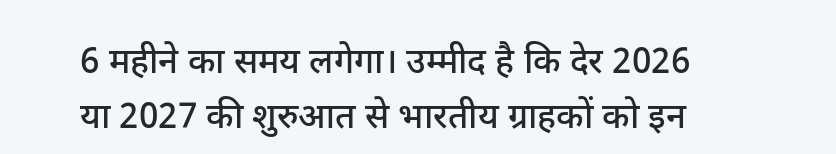6 महीने का समय लगेगा। उम्मीद है कि देर 2026 या 2027 की शुरुआत से भारतीय ग्राहकों को इन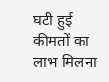घटी हुई कीमतों का लाभ मिलना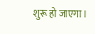शुरू हो जाएगा।